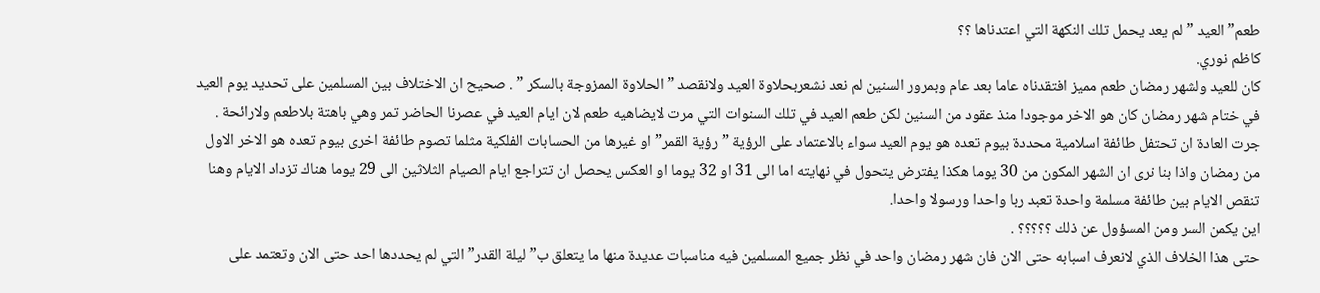طعم” العيد ” لم يعد يحمل تلك النكهة التي اعتدناها ؟؟
كاظم نوري.
كان للعيد ولشهر رمضان طعم مميز افتقدناه عاما بعد عام وبمرور السنين لم نعد نشعربحلاوة العيد ولانقصد ” الحلاوة الممزوجة بالسكر ” . صحيح ان الاختلاف بين المسلمين على تحديد يوم العيد في ختام شهر رمضان كان هو الاخر موجودا منذ عقود من السنين لكن طعم العيد في تلك السنوات التي مرت لايضاهيه طعم لان ايام العيد في عصرنا الحاضر تمر وهي باهتة بلاطعم ولارائحة .
جرت العادة ان تحتفل طائفة اسلامية محددة بيوم تعده هو يوم العيد سواء بالاعتماد على الرؤية ” رؤية القمر” او غيرها من الحسابات الفلكية مثلما تصوم طائفة اخرى بيوم تعده هو الاخر الاول من رمضان واذا بنا نرى ان الشهر المكون من 30 يوما هكذا يفترض يتحول في نهايته اما الى 31 او 32 يوما او العكس يحصل ان تتراجع ايام الصيام الثلاثين الى 29 يوما هناك تزداد الايام وهنا تنقص الايام بين طائفة مسلمة واحدة تعبد ربا واحدا ورسولا واحدا.
اين يكمن السر ومن المسؤول عن ذلك ؟؟؟؟؟ .
حتى هذا الخلاف الذي لانعرف اسبابه حتى الان فان شهر رمضان واحد في نظر جميع المسلمين فيه مناسبات عديدة منها ما يتعلق ب” ليلة القدر” التي لم يحددها احد حتى الان وتعتمد على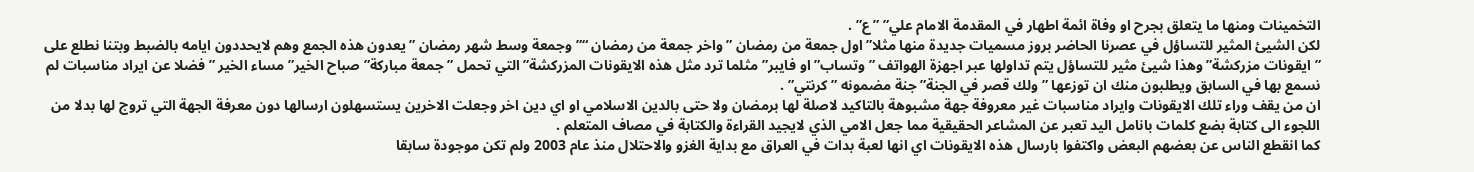التخمينات ومنها ما يتعلق بجرح او وفاة ائمة اطهار في المقدمة الامام علي” ” ع” .
لكن الشيئ المثير للتساؤل في عصرنا الحاضر بروز مسميات جديدة منها مثلا” اول جمعة من رمضان ” واخر جمعة من رمضان “” وجمعة وسط شهر رمضان ” يعدون هذه الجمع وهم لايحددون ايامه بالضبط وبتنا نطلع على ” ايقونات مزركشة” وهذا شيئ مثير للتساؤل يتم تداولها عبر اجهزة الهواتف ” وتساب” او فايبر” مثلما ترد مثل هذه الايقونات المزركشة” التي تحمل ” جمعة مباركة” صباح الخير” مساء الخير ” فضلا عن ايراد مناسبات لم نسمع بها في السابق ويطلبون منك ان توزعها ” ولك قصر في الجنة” جنة مضمونه ” كرنتي” .
ان من يقف وراء تلك الايقونات وايراد مناسبات غير معروفة جهة مشبوهة بالتاكيد لاصلة لها برمضان ولا حتى بالدين الاسلامي او اي دين اخر وجعلت الاخرين يستسهلون ارسالها دون معرفة الجهة التي تروج لها بدلا من اللجوء الى كتابة بضع كلمات بانامل اليد تعبر عن المشاعر الحقيقية مما جعل الامي الذي لايجيد القراءة والكتابة في مصاف المتعلم .
كما انقطع الناس عن بعضهم البعض واكتفوا بارسال هذه الايقونات اي انها لعبة بدات في العراق مع بداية الغزو والاحتلال منذ عام 2003 ولم تكن موجودة سابقا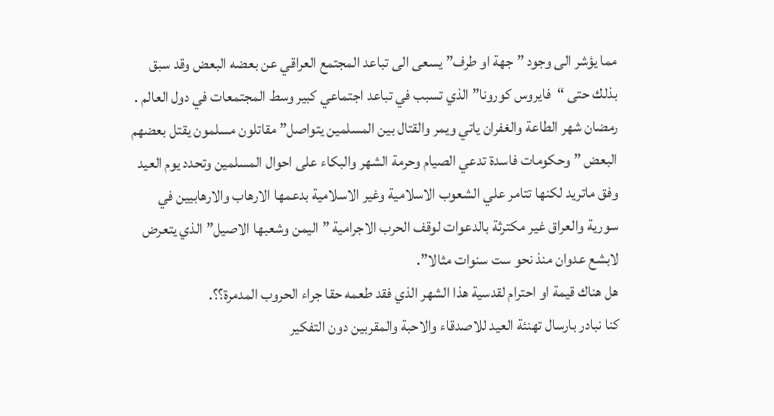مما يؤشر الى وجود ” جهة او طرف” يسعى الى تباعد المجتمع العراقي عن بعضه البعض وقد سبق بذلك حتى “فايروس كورونا” الذي تسبب في تباعد اجتماعي كبير وسط المجتمعات في دول العالم .
رمضان شهر الطاعة والغفران ياتي ويمر والقتال بين المسلمين يتواصل” مقاتلون مسلمون يقتل بعضهم البعض ” وحكومات فاسدة تدعي الصيام وحرمة الشهر والبكاء على احوال المسلمين وتحدد يوم العيد وفق ماتريد لكنها تتامر علي الشعوب الاسلامية وغير الاسلامية بدعمها الارهاب والارهابيين في سورية والعراق غير مكترثة بالدعوات لوقف الحرب الاجرامية ” اليمن وشعبها الاصيل” الذي يتعرض لابشع عدوان منذ نحو ست سنوات مثالا”.
هل هناك قيمة او احترام لقدسية هذا الشهر الذي فقد طعمه حقا جراء الحروب المدمرة؟؟.
كنا نبادر بارسال تهنئة العيد للاصدقاء والاحبة والمقربين دون التفكير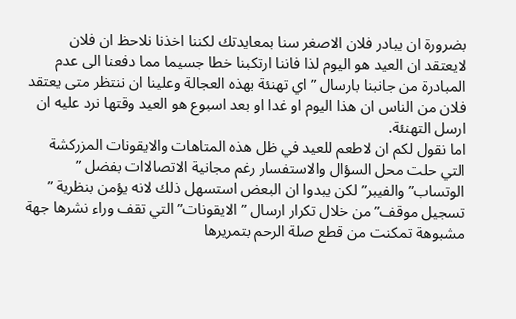بضرورة ان يبادر فلان الاصغر سنا بمعايدتك لكننا اخذنا نلاحظ ان فلان لايعتقد ان العيد هو اليوم لذا فاننا ارتكبنا خطا جسيما مما دفعنا الى عدم المبادرة من جانبنا بارسال ” اي تهنئة بهذه العجالة وعلينا ان ننتظر متى يعتقد فلان من الناس ان هذا اليوم او غدا او بعد اسبوع هو العيد وقتها نرد عليه ان ارسل التهنئة.
اما نقول لكم ان لاطعم للعيد في ظل هذه المتاهات والايقونات المزركشة التي حلت محل السؤال والاستفسار رغم مجانية الاتصالاات بفضل ” الوتساب” والفيبر” لكن يبدوا ان البعض استسهل ذلك لانه يؤمن بنظرية ” تسجيل موقف” من خلال تكرار ارسال ” الايقونات” التي تقف وراء نشرها جهة مشبوهة تمكنت من قطع صلة الرحم بتمريرها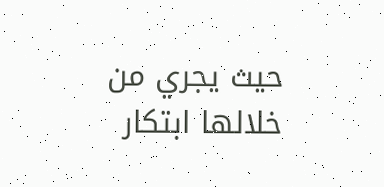حيث يجري من خلالها ابتكار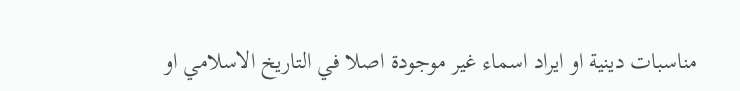مناسبات دينية او ايراد اسماء غير موجودة اصلا في التاريخ الاسلامي او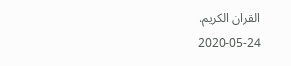القران الكريم.
2020-05-24